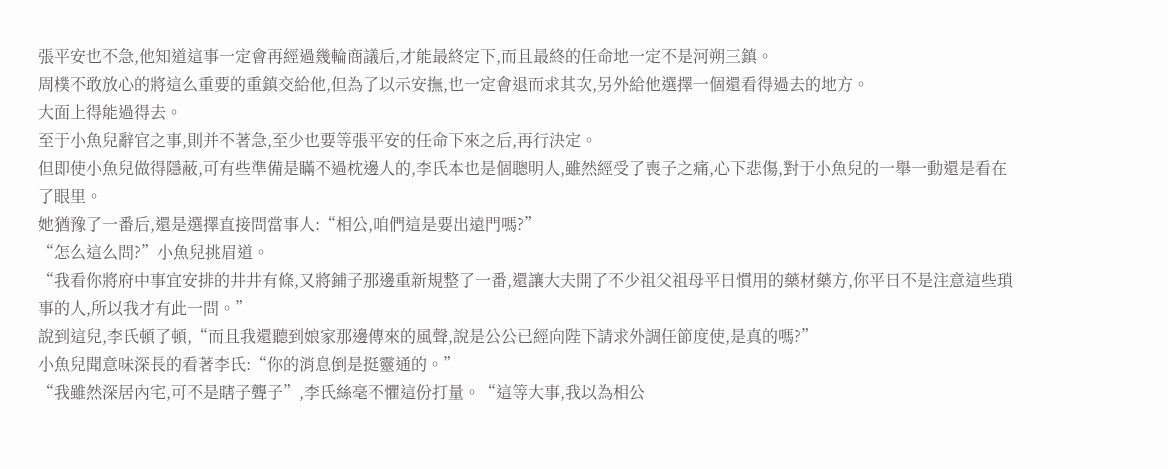張平安也不急,他知道這事一定會再經過幾輪商議后,才能最終定下,而且最終的任命地一定不是河朔三鎮。
周樸不敢放心的將這么重要的重鎮交給他,但為了以示安撫,也一定會退而求其次,另外給他選擇一個還看得過去的地方。
大面上得能過得去。
至于小魚兒辭官之事,則并不著急,至少也要等張平安的任命下來之后,再行決定。
但即使小魚兒做得隱蔽,可有些準備是瞞不過枕邊人的,李氏本也是個聰明人,雖然經受了喪子之痛,心下悲傷,對于小魚兒的一舉一動還是看在了眼里。
她猶豫了一番后,還是選擇直接問當事人:“相公,咱們這是要出遠門嗎?”
“怎么這么問?”小魚兒挑眉道。
“我看你將府中事宜安排的井井有條,又將鋪子那邊重新規整了一番,還讓大夫開了不少祖父祖母平日慣用的藥材藥方,你平日不是注意這些瑣事的人,所以我才有此一問。”
說到這兒,李氏頓了頓,“而且我還聽到娘家那邊傳來的風聲,說是公公已經向陛下請求外調任節度使,是真的嗎?”
小魚兒聞意味深長的看著李氏:“你的消息倒是挺靈通的。”
“我雖然深居內宅,可不是瞎子聾子”,李氏絲毫不懼這份打量。“這等大事,我以為相公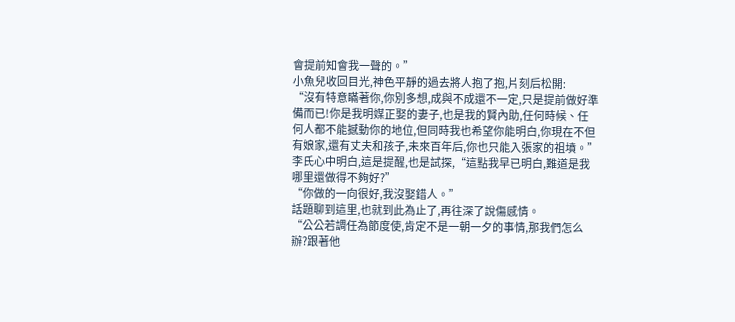會提前知會我一聲的。”
小魚兒收回目光,神色平靜的過去將人抱了抱,片刻后松開:
“沒有特意瞞著你,你別多想,成與不成還不一定,只是提前做好準備而已!你是我明媒正娶的妻子,也是我的賢內助,任何時候、任何人都不能撼動你的地位,但同時我也希望你能明白,你現在不但有娘家,還有丈夫和孩子,未來百年后,你也只能入張家的祖墳。”
李氏心中明白,這是提醒,也是試探,“這點我早已明白,難道是我哪里還做得不夠好?”
“你做的一向很好,我沒娶錯人。”
話題聊到這里,也就到此為止了,再往深了說傷感情。
“公公若調任為節度使,肯定不是一朝一夕的事情,那我們怎么辦?跟著他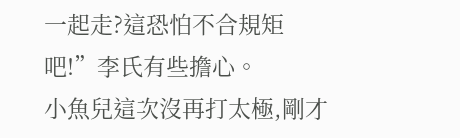一起走?這恐怕不合規矩吧!”李氏有些擔心。
小魚兒這次沒再打太極,剛才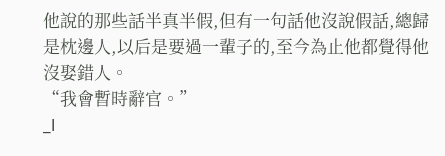他說的那些話半真半假,但有一句話他沒說假話,總歸是枕邊人,以后是要過一輩子的,至今為止他都覺得他沒娶錯人。
“我會暫時辭官。”
_l